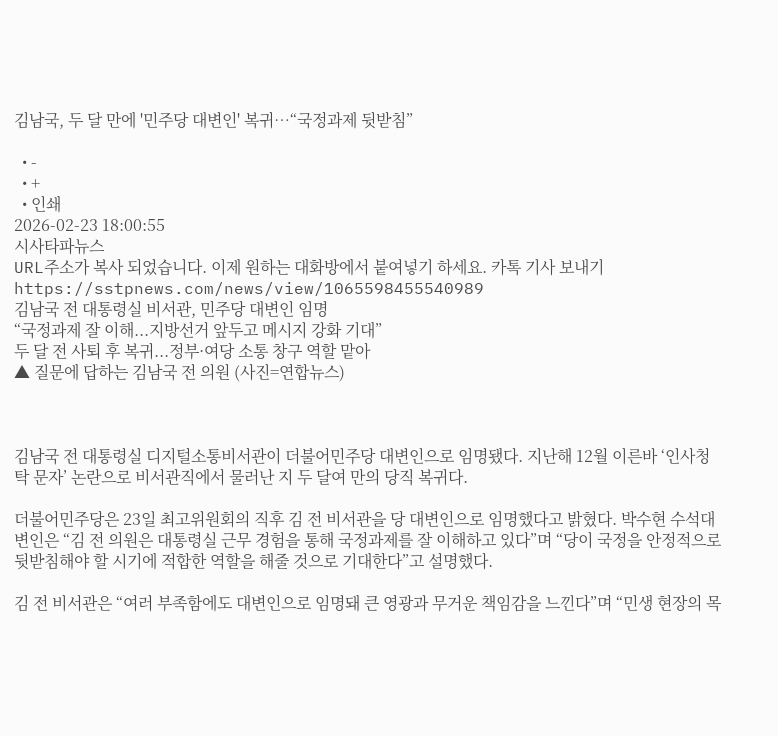김남국, 두 달 만에 '민주당 대변인' 복귀…“국정과제 뒷받침”

  • -
  • +
  • 인쇄
2026-02-23 18:00:55
시사타파뉴스
URL주소가 복사 되었습니다. 이제 원하는 대화방에서 붙여넣기 하세요. 카톡 기사 보내기 https://sstpnews.com/news/view/1065598455540989
김남국 전 대통령실 비서관, 민주당 대변인 임명
“국정과제 잘 이해...지방선거 앞두고 메시지 강화 기대”
두 달 전 사퇴 후 복귀...정부·여당 소통 창구 역할 맡아
▲ 질문에 답하는 김남국 전 의원 (사진=연합뉴스)



김남국 전 대통령실 디지털소통비서관이 더불어민주당 대변인으로 임명됐다. 지난해 12월 이른바 ‘인사청탁 문자’ 논란으로 비서관직에서 물러난 지 두 달여 만의 당직 복귀다.

더불어민주당은 23일 최고위원회의 직후 김 전 비서관을 당 대변인으로 임명했다고 밝혔다. 박수현 수석대변인은 “김 전 의원은 대통령실 근무 경험을 통해 국정과제를 잘 이해하고 있다”며 “당이 국정을 안정적으로 뒷받침해야 할 시기에 적합한 역할을 해줄 것으로 기대한다”고 설명했다.

김 전 비서관은 “여러 부족함에도 대변인으로 임명돼 큰 영광과 무거운 책임감을 느낀다”며 “민생 현장의 목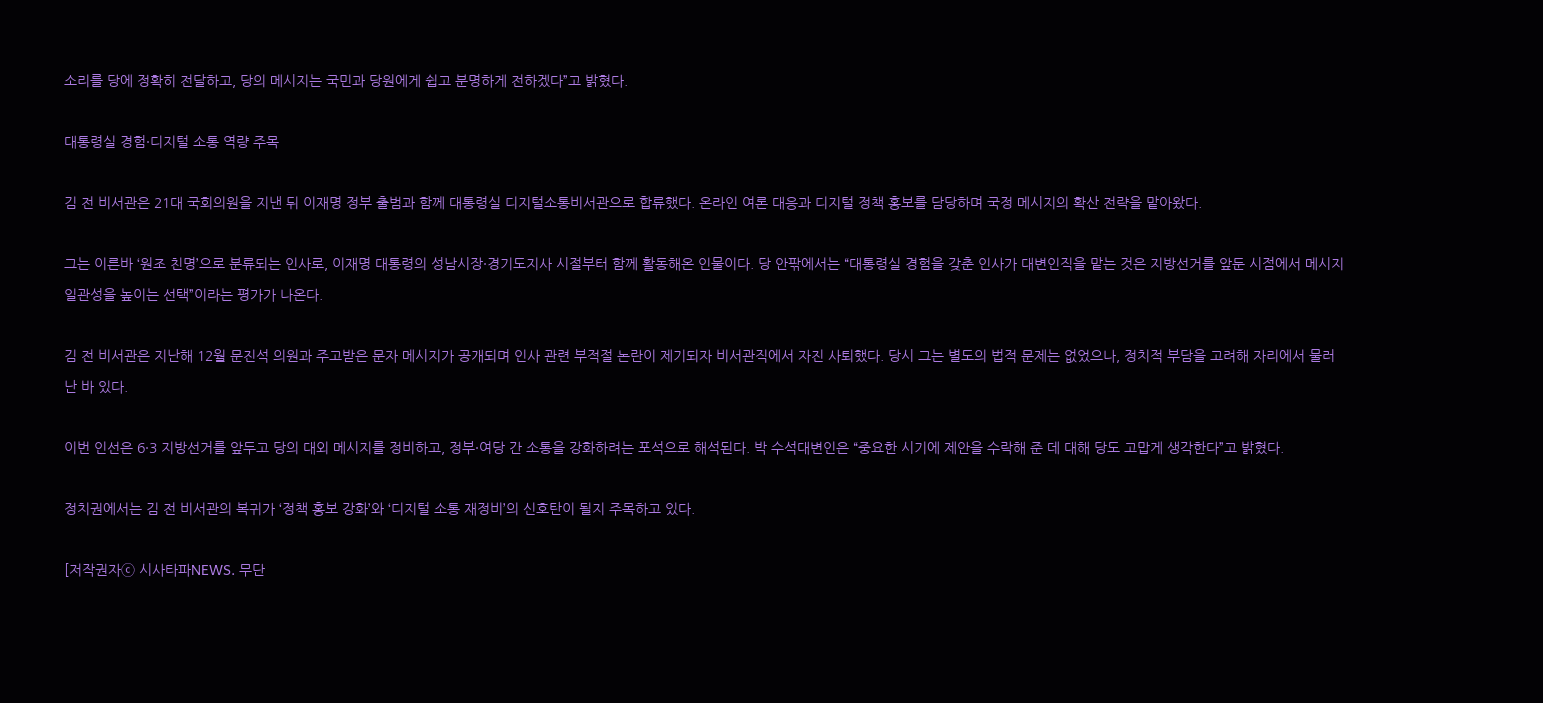소리를 당에 정확히 전달하고, 당의 메시지는 국민과 당원에게 쉽고 분명하게 전하겠다”고 밝혔다.

대통령실 경험·디지털 소통 역량 주목

김 전 비서관은 21대 국회의원을 지낸 뒤 이재명 정부 출범과 함께 대통령실 디지털소통비서관으로 합류했다. 온라인 여론 대응과 디지털 정책 홍보를 담당하며 국정 메시지의 확산 전략을 맡아왔다.

그는 이른바 ‘원조 친명’으로 분류되는 인사로, 이재명 대통령의 성남시장·경기도지사 시절부터 함께 활동해온 인물이다. 당 안팎에서는 “대통령실 경험을 갖춘 인사가 대변인직을 맡는 것은 지방선거를 앞둔 시점에서 메시지 일관성을 높이는 선택”이라는 평가가 나온다.

김 전 비서관은 지난해 12월 문진석 의원과 주고받은 문자 메시지가 공개되며 인사 관련 부적절 논란이 제기되자 비서관직에서 자진 사퇴했다. 당시 그는 별도의 법적 문제는 없었으나, 정치적 부담을 고려해 자리에서 물러난 바 있다.

이번 인선은 6·3 지방선거를 앞두고 당의 대외 메시지를 정비하고, 정부·여당 간 소통을 강화하려는 포석으로 해석된다. 박 수석대변인은 “중요한 시기에 제안을 수락해 준 데 대해 당도 고맙게 생각한다”고 밝혔다.

정치권에서는 김 전 비서관의 복귀가 ‘정책 홍보 강화’와 ‘디지털 소통 재정비’의 신호탄이 될지 주목하고 있다.

[저작권자ⓒ 시사타파NEWS. 무단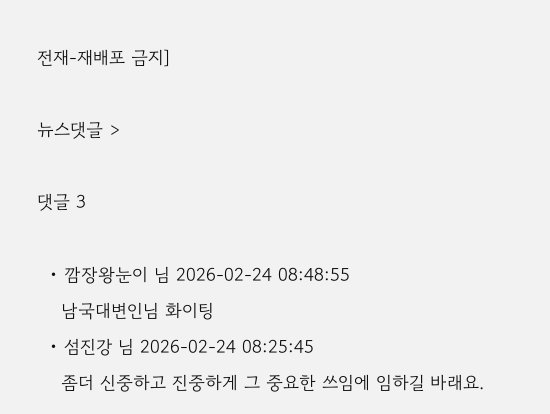전재-재배포 금지]

뉴스댓글 >

댓글 3

  • 깜장왕눈이 님 2026-02-24 08:48:55
    남국대변인님 화이팅
  • 섬진강 님 2026-02-24 08:25:45
    좀더 신중하고 진중하게 그 중요한 쓰임에 임하길 바래요.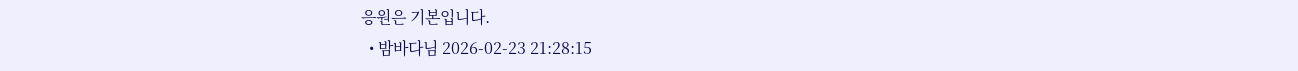응원은 기본입니다.
  • 밤바다님 2026-02-23 21:28:15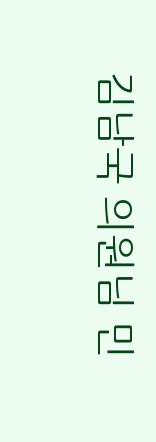김남국 의원님 민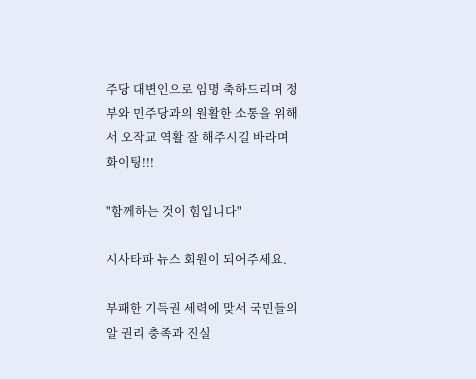주당 대변인으로 임명 축하드리며 정부와 민주당과의 원활한 소통을 위해서 오작교 역활 잘 해주시길 바라며 화이팅!!!

"함께하는 것이 힘입니다"

시사타파 뉴스 회원이 되어주세요.

부패한 기득권 세력에 맞서 국민들의 알 권리 충족과 진실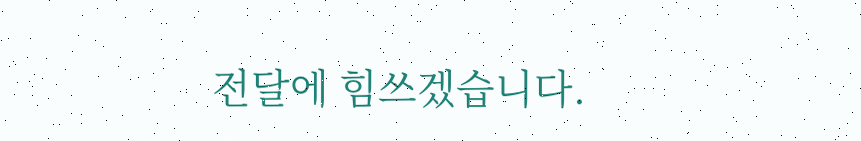전달에 힘쓰겠습니다.